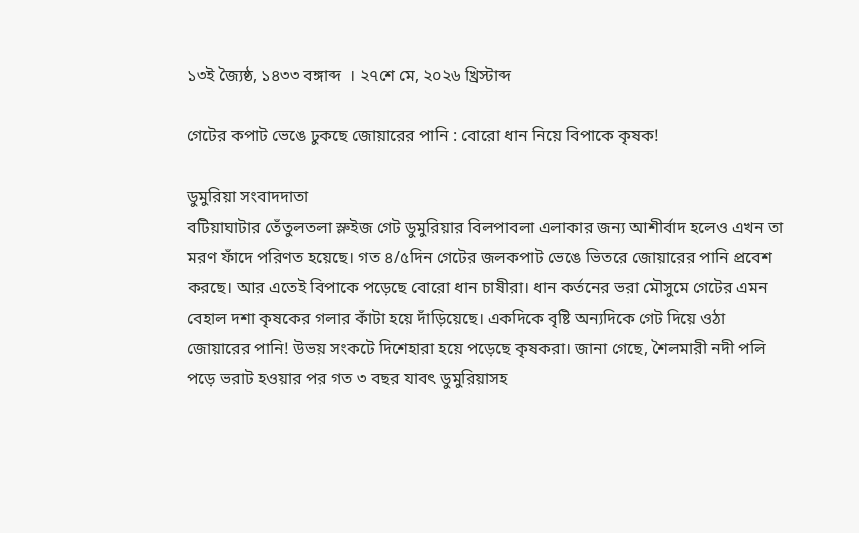১৩ই জ্যৈষ্ঠ, ১৪৩৩ বঙ্গাব্দ  । ২৭শে মে, ২০২৬ খ্রিস্টাব্দ

গেটের কপাট ভেঙে ঢুকছে জোয়ারের পানি : বোরো ধান নিয়ে বিপাকে কৃষক!

ডুমুরিয়া সংবাদদাতা
বটিয়াঘাটার তেঁতুলতলা স্লুইজ গেট ডুমুরিয়ার বিলপাবলা এলাকার জন্য আশীর্বাদ হলেও এখন তা মরণ ফাঁদে পরিণত হয়েছে। গত ৪/৫দিন গেটের জলকপাট ভেঙে ভিতরে জোয়ারের পানি প্রবেশ করছে। আর এতেই বিপাকে পড়েছে বোরো ধান চাষীরা। ধান কর্তনের ভরা মৌসুমে গেটের এমন বেহাল দশা কৃষকের গলার কাঁটা হয়ে দাঁড়িয়েছে। একদিকে বৃষ্টি অন্যদিকে গেট দিয়ে ওঠা জোয়ারের পানি! উভয় সংকটে দিশেহারা হয়ে পড়েছে কৃষকরা। জানা গেছে, শৈলমারী নদী পলি পড়ে ভরাট হওয়ার পর গত ৩ বছর যাবৎ ডুমুরিয়াসহ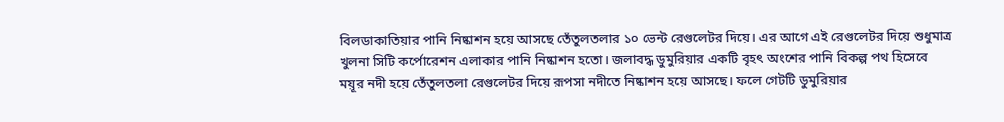বিলডাকাতিয়ার পানি নিষ্কাশন হয়ে আসছে তেঁতুলতলার ১০ ভেন্ট রেগুলেটর দিয়ে। এর আগে এই রেগুলেটর দিয়ে শুধুমাত্র খুলনা সিটি কর্পোরেশন এলাকার পানি নিষ্কাশন হতো। জলাবদ্ধ ডুমুরিয়ার একটি বৃহৎ অংশের পানি বিকল্প পথ হিসেবে ময়ূর নদী হয়ে তেঁতুলতলা রেগুলেটর দিয়ে রূপসা নদীতে নিষ্কাশন হয়ে আসছে। ফলে গেটটি ডুমুরিয়ার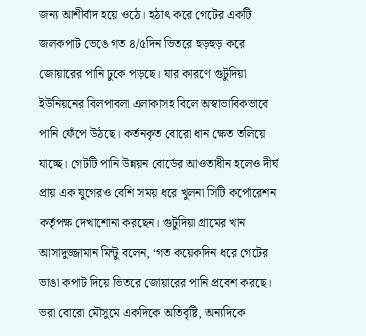জন্য আশীর্বাদ হয়ে ওঠে। হঠাৎ করে গেটের একটি জলকপাট ভেঙে গত ৪/৫দিন ভিতরে হুড়হুড় করে জোয়ারের পানি ঢুকে পড়ছে। যার কারণে গুটুদিয়া ইউনিয়নের বিলপাবলা এলাকাসহ বিলে অস্বাভাবিকভাবে পানি ফেঁপে উঠছে। কর্তনকৃত বোরো ধান ক্ষেত তলিয়ে যাচ্ছে। গেটটি পানি উন্নয়ন বোর্ডের আওতাধীন হলেও দীর্ঘ প্রায় এক যুগেরও বেশি সময় ধরে খুলনা সিটি কর্পোরেশন কর্তৃপক্ষ দেখাশোনা করছেন। গুটুদিয়া গ্রামের খান আসাদুজ্জামান মিন্টু বলেন, ‘গত কয়েকদিন ধরে গেটের ভাঙা কপাট দিয়ে ভিতরে জোয়ারের পানি প্রবেশ করছে। ভরা বোরো মৌসুমে একদিকে অতিবৃষ্টি, অন্যদিকে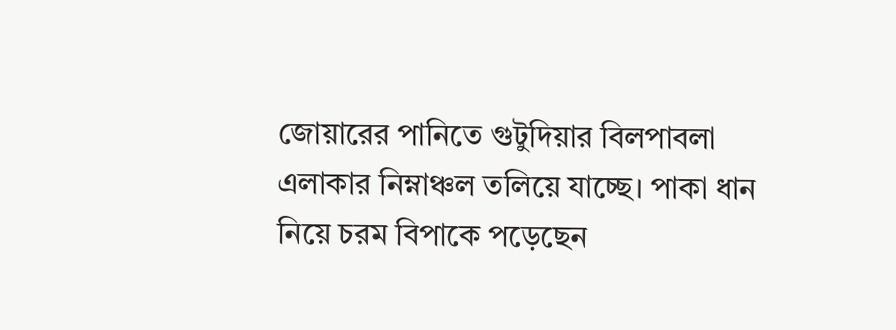জোয়ারের পানিতে গুটুদিয়ার বিলপাবলা এলাকার নিম্নাঞ্চল তলিয়ে যাচ্ছে। পাকা ধান নিয়ে চরম বিপাকে পড়েছেন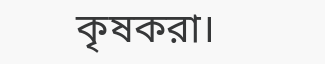কৃষকরা।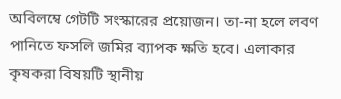অবিলম্বে গেটটি সংস্কারের প্রয়োজন। তা-না হলে লবণ পানিতে ফসলি জমির ব্যাপক ক্ষতি হবে। এলাকার কৃষকরা বিষয়টি স্থানীয়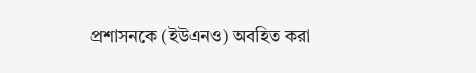প্রশাসনকে (ইউএনও) অবহিত করা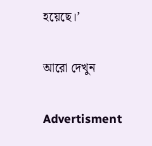হয়েছে।’

আরো দেখুন

Advertisment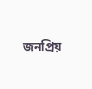জনপ্রিয়